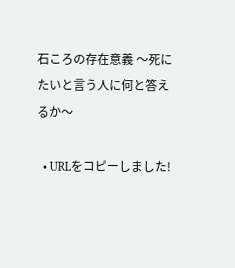石ころの存在意義 〜死にたいと言う人に何と答えるか〜

  • URLをコピーしました!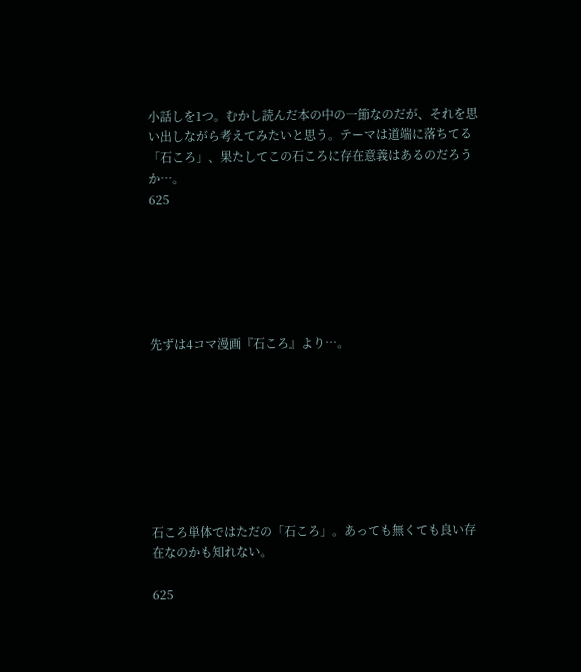小話しを1つ。むかし読んだ本の中の一節なのだが、それを思い出しながら考えてみたいと思う。テーマは道端に落ちてる「石ころ」、果たしてこの石ころに存在意義はあるのだろうか…。
625






先ずは4コマ漫画『石ころ』より…。








石ころ単体ではただの「石ころ」。あっても無くても良い存在なのかも知れない。

625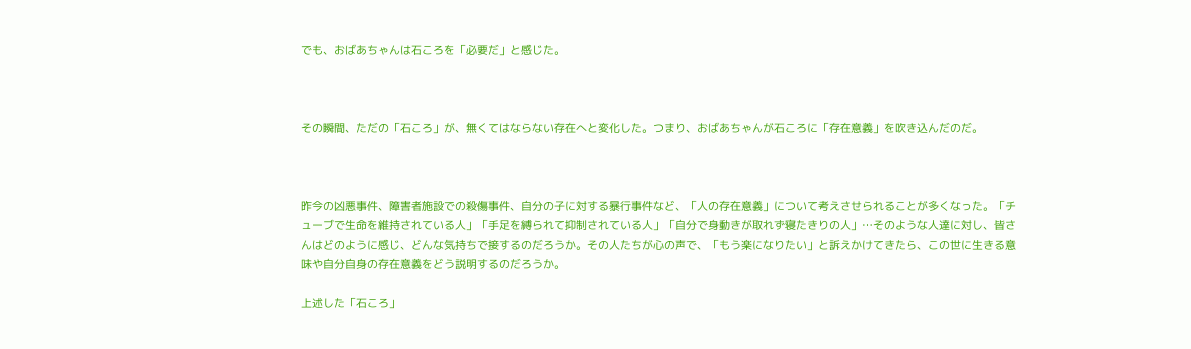でも、おばあちゃんは石ころを「必要だ」と感じた。



その瞬間、ただの「石ころ」が、無くてはならない存在へと変化した。つまり、おばあちゃんが石ころに「存在意義」を吹き込んだのだ。



昨今の凶悪事件、障害者施設での殺傷事件、自分の子に対する暴行事件など、「人の存在意義」について考えさせられることが多くなった。「チューブで生命を維持されている人」「手足を縛られて抑制されている人」「自分で身動きが取れず寝たきりの人」…そのような人達に対し、皆さんはどのように感じ、どんな気持ちで接するのだろうか。その人たちが心の声で、「もう楽になりたい」と訴えかけてきたら、この世に生きる意味や自分自身の存在意義をどう説明するのだろうか。

上述した「石ころ」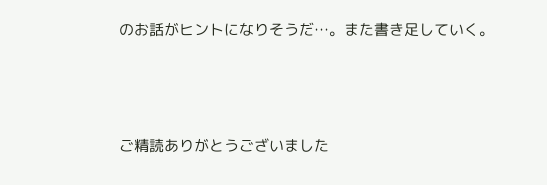のお話がヒントになりそうだ…。また書き足していく。



ご精読ありがとうございました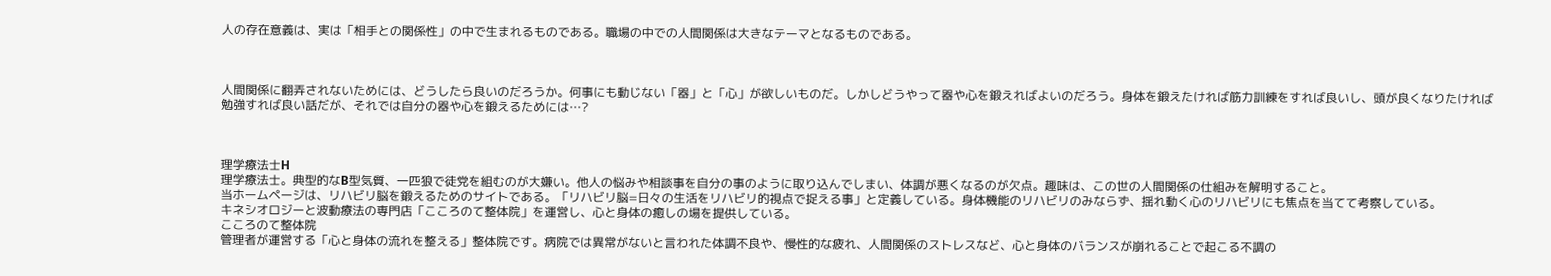人の存在意義は、実は「相手との関係性」の中で生まれるものである。職場の中での人間関係は大きなテーマとなるものである。



人間関係に翻弄されないためには、どうしたら良いのだろうか。何事にも動じない「器」と「心」が欲しいものだ。しかしどうやって器や心を鍛えればよいのだろう。身体を鍛えたければ筋力訓練をすれば良いし、頭が良くなりたければ勉強すれば良い話だが、それでは自分の器や心を鍛えるためには…?



理学療法士H
理学療法士。典型的なB型気質、一匹狼で徒党を組むのが大嫌い。他人の悩みや相談事を自分の事のように取り込んでしまい、体調が悪くなるのが欠点。趣味は、この世の人間関係の仕組みを解明すること。
当ホームページは、リハビリ脳を鍛えるためのサイトである。「リハビリ脳=日々の生活をリハビリ的視点で捉える事」と定義している。身体機能のリハビリのみならず、揺れ動く心のリハビリにも焦点を当てて考察している。
キネシオロジーと波動療法の専門店「こころのて整体院」を運営し、心と身体の癒しの場を提供している。
こころのて整体院
管理者が運営する「心と身体の流れを整える」整体院です。病院では異常がないと言われた体調不良や、慢性的な疲れ、人間関係のストレスなど、心と身体のバランスが崩れることで起こる不調の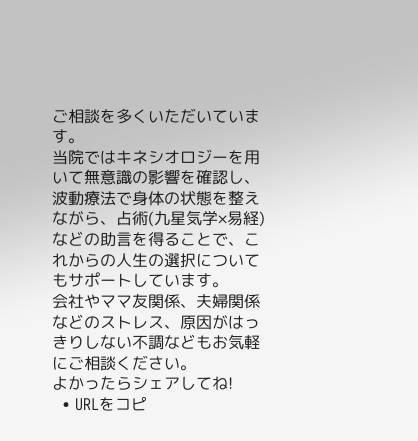ご相談を多くいただいています。
当院ではキネシオロジーを用いて無意識の影響を確認し、波動療法で身体の状態を整えながら、占術(九星気学×易経)などの助言を得ることで、これからの人生の選択についてもサポートしています。
会社やママ友関係、夫婦関係などのストレス、原因がはっきりしない不調などもお気軽にご相談ください。
よかったらシェアしてね!
  • URLをコピ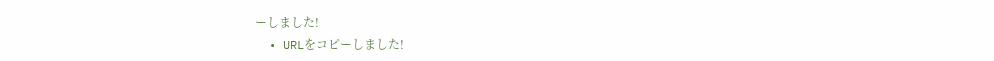ーしました!
  • URLをコピーしました!